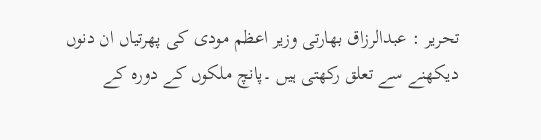تحریر : عبدالرزاق بھارتی وزیر اعظم مودی کی پھرتیاں ان دنوں دیکھنے سے تعلق رکھتی ہیں ۔پانچ ملکوں کے دورہ کے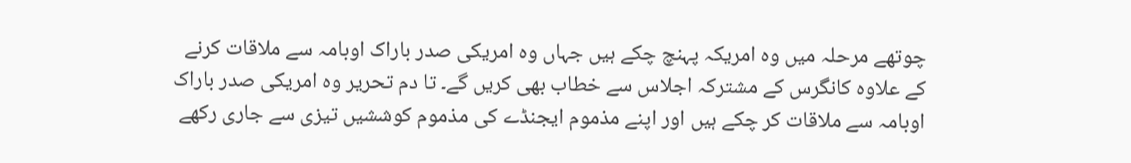چوتھے مرحلہ میں وہ امریکہ پہنچ چکے ہیں جہاں وہ امریکی صدر باراک اوبامہ سے ملاقات کرنے کے علاوہ کانگرس کے مشترکہ اجلاس سے خطاب بھی کریں گے۔ تا دم تحریر وہ امریکی صدر باراک اوبامہ سے ملاقات کر چکے ہیں اور اپنے مذموم ایجنڈے کی مذموم کوششیں تیزی سے جاری رکھے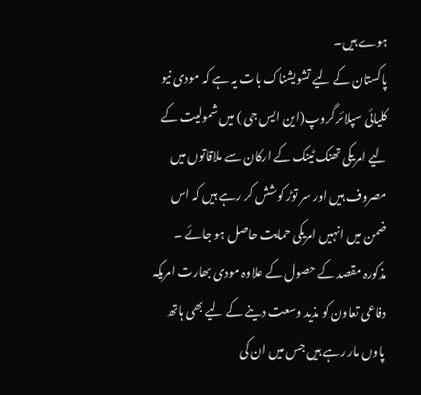ہوے ہیں۔
پاکستان کے لیے تشویشناک بات یہ ہے کہ مودی نیو کلیائی سپلائر گروپ(این ایس جی ) میں شمولیت کے لیے امریکی تھنک ٹینک کے ارکان سے ملاقاتوں میں مصروف ہیں اور سر توڑ کوشش کر رہے ہیں کہ اس ضمن میں انہیں امریکی حمایت حاصل ہو جائے ۔ مذکورہ مقصد کے حصول کے علاوہ مودی بھارت امریکہ دفاعی تعاون کو مذید وسعت دینے کے لیے بھی ہاتھ پاوں مار رہے ہیں جس میں ان کی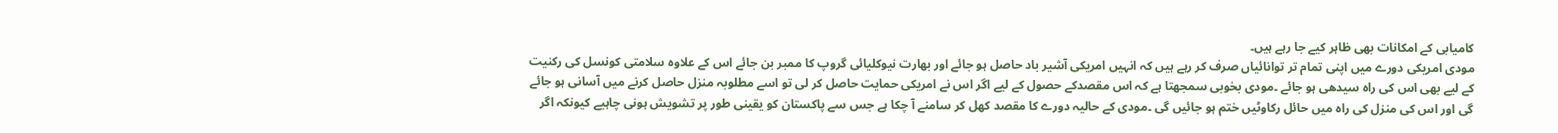کامیابی کے امکانات بھی ظاہر کیے جا رہے ہیں۔
مودی امریکی دورے میں اپنی تمام تر توانائیاں صرف کر رہے ہیں کہ انہیں امریکی آشیر باد حاصل ہو جائے اور بھارت نیوکلیائی گروپ کا ممبر بن جائے اس کے علاوہ سلامتی کونسل کی رکنیت کے لیے بھی اس کی راہ سیدھی ہو جائے ۔مودی بخوبی سمجھتا ہے کہ اس مقصدکے حصول کے لیے اگر اس نے امریکی حمایت حاصل کر لی تو اسے مطلوبہ منزل حاصل کرنے میں آسانی ہو جائے گی اور اس کی منزل کی راہ میں حائل رکاوٹیں ختم ہو جائیں گی ۔مودی کے حالیہ دورے کا مقصد کھل کر سامنے آ چکا ہے جس سے پاکستان کو یقینی طور پر تشویش ہونی چاہیے کیونکہ اگر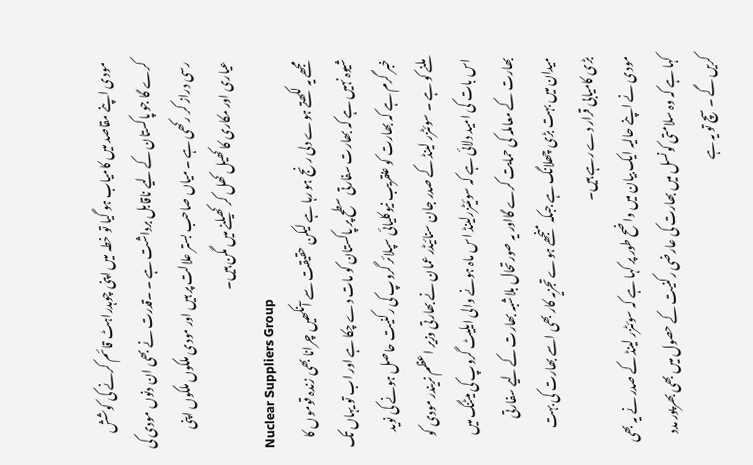مودی اپنے مقاصد میں کامیاب ہو گیا تو خطہ میں اپنی چوہدراہٹ قائم کرنے کی کوشش کرے گا جو پاکستان کے لیے ناقابل برداشت ہے ۔ ۔قدرت نے بھی ان دنوں مودی کی رسی دراز کر رکھی ہے ۔ میاں صاحب بستر علالت پر ہیں اور مودی ملکوں ملکوں اپنی عیاری اور مکاری کا کھیل کھل کر کھیلنے میں مگن ہیں۔
Nuclear Suppliers Group
مجھے یہ لکھتے ہوے دلی رنج ہو رہا ہے لیکن حقیقت سے آنکھیں چرانا بھی زندہ قوموں کا شیوہ نہیں ہے کہ بھارت سفارتی سطح پر پاکستان کو مات دے چکا ہے اور اب تو یہاں تک خبر گرم ہے کہ بھارت کو عنقریب نیوکلیائی سپلائر گروپ کی رکنیت حاصل ہونے کی نوید ملنے کو ہے ۔ سوئٹزر لینڈ کے صدر جان سنائیڈر عمان نے بھارتی وزیر اعظم نریندر مودی کو اس بات کی امید دلائی ہے کہ سوئیٹزرلینڈ اس ماہ ہونے والی ایلیٹ گروپ کی میٹنگ میں بھارت کے معاملہ کی حمایت کرے گااور یہ صورتحال بلاشبہ بھارت کے لیے سفارتی میدان میں بہت بڑی چھلانگ ہے جبکہ منجھے ہوے تجزیہ کار بھی اسے بھارت کی بہت بڑی کامیابی قرار دے رہے ہیں۔
مودی نے اپنے حالیہ ایک بیان میں واضح طور پر کہا ہے کہ سوئٹزر لینڈ کے صدر نے یہ بھی کہا ہے کہ وہ سلامتی کونسل میں بھارت کی عارضی رکنیت کے حصول میں بھی بھرپور مدد کریں گے ۔ سچ تو یہ ہے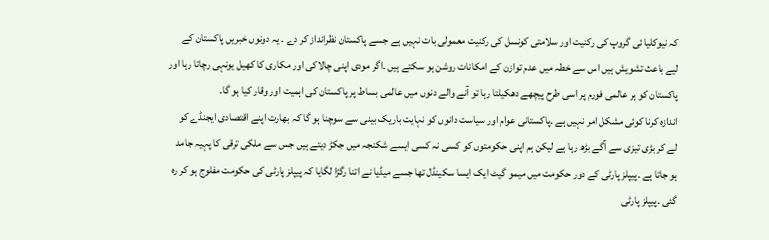کہ نیوکلیا ئی گروپ کی رکنیت اور سلامتی کونسل کی رکنیت معمولی بات نہیں ہے جسے پاکستان نظرانداز کر دے ۔ یہ دونوں خبریں پاکستان کے لیے باعث تشویش ہیں اس سے خطہ میں عدم توازن کے امکانات روشن ہو سکتے ہیں ۔اگر مودی اپنی چالاکی اور مکاری کا کھیل یونہی رچاتا رہا اور پاکستان کو ہر عالمی فورم پر اسی طرح پیچھے دھکیلتا رہا تو آنے والے دنوں میں عالمی بساط پر پاکستان کی اہمیت اور وقار کیا ہو گا۔
اندازہ کرنا کوئی مشکل امر نہیں ہے ۔پاکستانی عوام اور سیاست دانوں کو نہایت باریک بینی سے سوچنا ہو گا کہ بھارت اپنے اقتصادی ایجنڈے کو لے کر بڑی تیزی سے آگے بڑھ رہا ہے لیکن ہم اپنی حکومتوں کو کسی نہ کسی ایسے شکنجہ میں جکڑ دیتے ہیں جس سے ملکی ترقی کا پہیہ جامد ہو جاتا ہے ۔پیپلز پارٹی کے دور حکومت میں میمو گیٹ ایک ایسا سکینڈل تھا جسے میڈیا نے اتنا رگڑا لگایا کہ پیپلز پارٹی کی حکومت مفلوج ہو کر رہ گئی ۔پیپلز پارٹی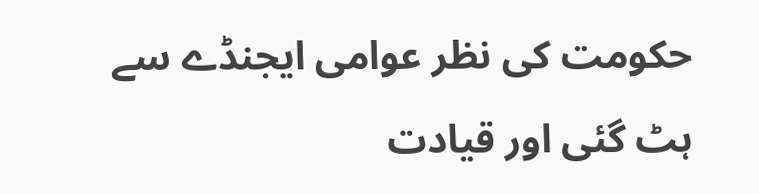حکومت کی نظر عوامی ایجنڈے سے ہٹ گئی اور قیادت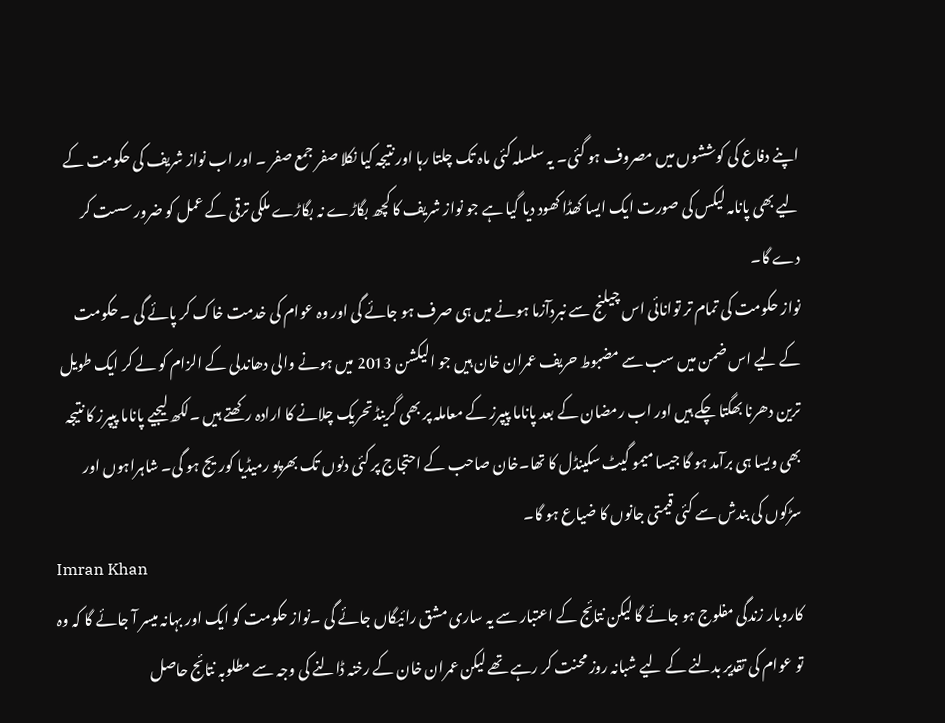اپنے دفاع کی کوششوں میں مصروف ہو گئی۔ یہ سلسلہ کئی ماہ تک چلتا رہا اور نتیجہ کیا نکلا صفر جمع صفر ۔ اور اب نواز شریف کی حکومت کے لیے بھی پانامہ لیکس کی صورت ایک ایسا کھڈا کھود دیا گیا ہے جو نواز شریف کا کچھ بگاڑے نہ بگاڑے ملکی ترقی کے عمل کو ضرور سست کر دے گا۔
نواز حکومت کی تمام تر توانائی اس چیلنج سے نبردآزما ہونے میں ہی صرف ہو جائے گی اور وہ عوام کی خدمت خاک کر پائے گی ۔ حکومت کے لیے اس ضمن میں سب سے مضبوط حریف عمران خان ہیں جو الیکشن 2013 میں ہونے والی دھاندلی کے الزام کو لے کر ایک طویل ترین دھرنا بھگتا چکے ہیں اور اب رمضان کے بعد پاناما پیپرز کے معاملہ پر بھی گرینڈ تحریک چلانے کا ارادہ رکھتے ہیں ۔لکھ لیجیے پاناما پیپرز کا نتیجہ بھی ویسا ہی برآمد ہو گا جیسا میمو گیٹ سکینڈل کا تھا۔خان صاحب کے احتجاج پر کئی دنوں تک بھرپو رمیڈیا کوریج ہو گی۔ شاہراہوں اور سڑکوں کی بندش سے کئی قیمتی جانوں کا ضیاع ہو گا۔
Imran Khan
کاروبار زندگی مفلوج ہو جائے گا لیکن نتائج کے اعتبار سے یہ ساری مشق رائیگاں جائے گی ۔نواز حکومت کو ایک اور بہانہ میسر آ جائے گا کہ وہ تو عوام کی تقدیر بدلنے کے لیے شبانہ روز محنت کر رہے تھے لیکن عمران خان کے رخنہ ڈالنے کی وجہ سے مطلوبہ نتائج حاصل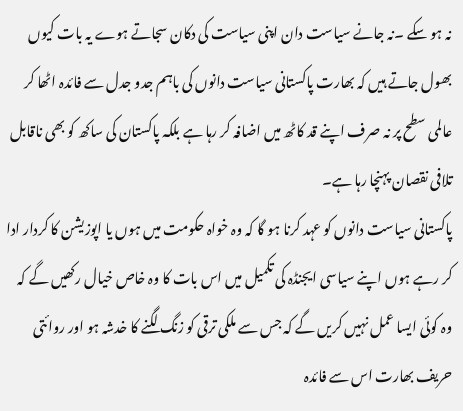نہ ہو سکے ۔نہ جانے سیاست دان اپنی سیاست کی دکان سجاتے ہوے یہ بات کیوں بھول جاتے ہیں کہ بھارت پاکستانی سیاست دانوں کی باہم جدو جدل سے فائدہ اٹھا کر عالمی سطح پر نہ صرف اپنے قد کاٹھ میں اضافہ کر رہا ہے بلکہ پاکستان کی ساکھ کو بھی ناقابل تلافی نقصان پہنچا رہا ہے۔
پاکستانی سیاست دانوں کو عہد کرنا ہو گا کہ وہ خواہ حکومت میں ہوں یا اپوزیشن کا کردار ادا کر رہے ہوں اپنے سیاسی ایجنڈہ کی تکمیل میں اس بات کا وہ خاص خیال رکھیں گے کہ وہ کوئی ایسا عمل نہیں کریں گے کہ جس سے ملکی ترقی کو زنگ لگنے کا خدشہ ہو اور روائتی حریف بھارت اس سے فائدہ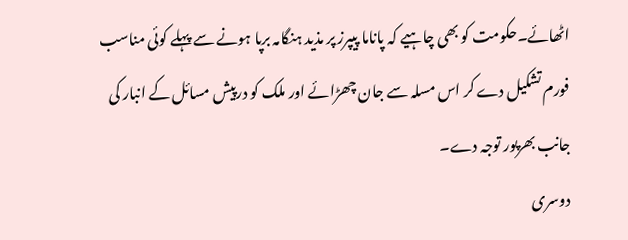اٹھائے۔حکومت کو بھی چاہیے کہ پاناما پیپرز پر مذید ہنگامہ برپا ہونے سے پہلے کوئی مناسب فورم تشکیل دے کر اس مسلہ سے جان چھڑائے اور ملک کو درپیش مسائل کے انبار کی جانب بھرپور توجہ دے۔
دوسری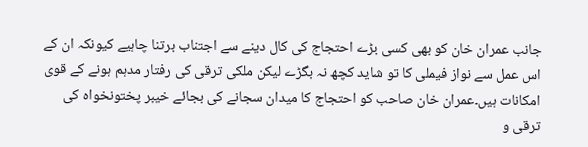جانب عمران خان کو بھی کسی بڑے احتجاج کی کال دینے سے اجتناب برتنا چاہیے کیونکہ ان کے اس عمل سے نواز فیملی کا تو شاید کچھ نہ بگڑے لیکن ملکی ترقی کی رفتار مدہم ہونے کے قوی امکانات ہیں۔عمران خان صاحب کو احتجاج کا میدان سجانے کی بجائے خیبر پختونخواہ کی ترقی و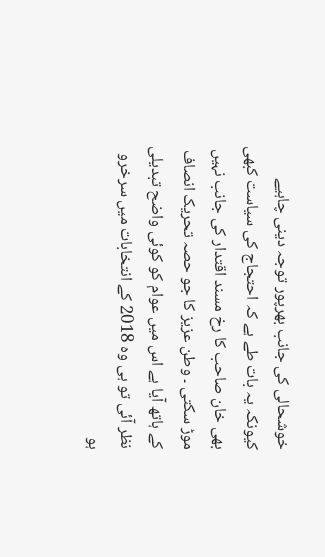خوشحالی کی جانب بھرپور توجہ دینی چاہیے کیونکہ یہ بات طے ہے کہ احتجاج کی سیاست کبھی بھی خان صاحب کا رخ مسند اقتدار کی جانب نہیں موڑ سکتی ۔ وطن عزیز کا جو حصہ تحریک انصاف کے ہاتھ آیا ہے اس میں عوام کو کوئی واضح تبدیلی نظر آئی تو ہی وہ 2018 کے انتخابات میں سرخرو ہو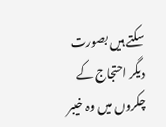سکتے ہیں بصورت دیگر احتجاج کے چکروں میں وہ خیبر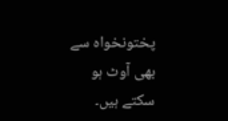پختونخواہ سے بھی آوٹ ہو سکتے ہیں۔